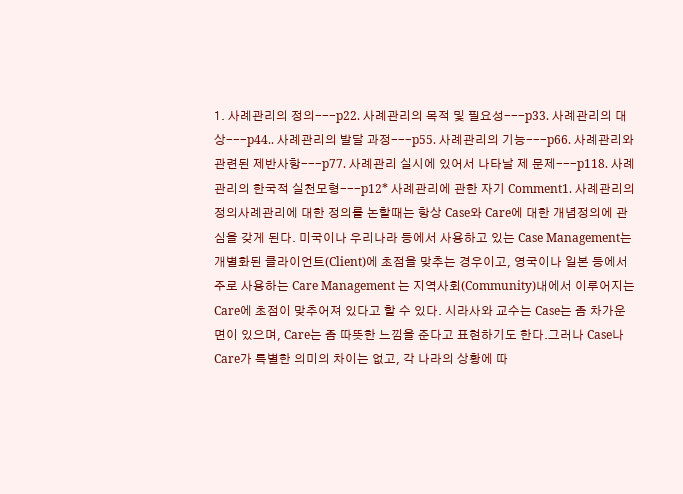1. 사례관리의 정의---p22. 사례관리의 목적 및 필요성---p33. 사례관리의 대상---p44.. 사례관리의 발달 과정---p55. 사례관리의 기능---p66. 사례관리와 관련된 제반사항---p77. 사례관리 실시에 있어서 나타날 제 문제---p118. 사례관리의 한국적 실천모형---p12* 사례관리에 관한 자기 Comment1. 사례관리의 정의사례관리에 대한 정의를 논할때는 항상 Case와 Care에 대한 개념정의에 관심을 갖게 된다. 미국이나 우리나라 등에서 사용하고 있는 Case Management는 개별화된 클라이언트(Client)에 초점을 맞추는 경우이고, 영국이나 일본 등에서 주로 사용하는 Care Management 는 지역사회(Community)내에서 이루어지는 Care에 초점이 맞추어져 있다고 할 수 있다. 시라사와 교수는 Case는 좀 차가운 면이 있으며, Care는 좀 따뜻한 느낌을 준다고 표현하기도 한다.그러나 Case나 Care가 특별한 의미의 차이는 없고, 각 나라의 상황에 따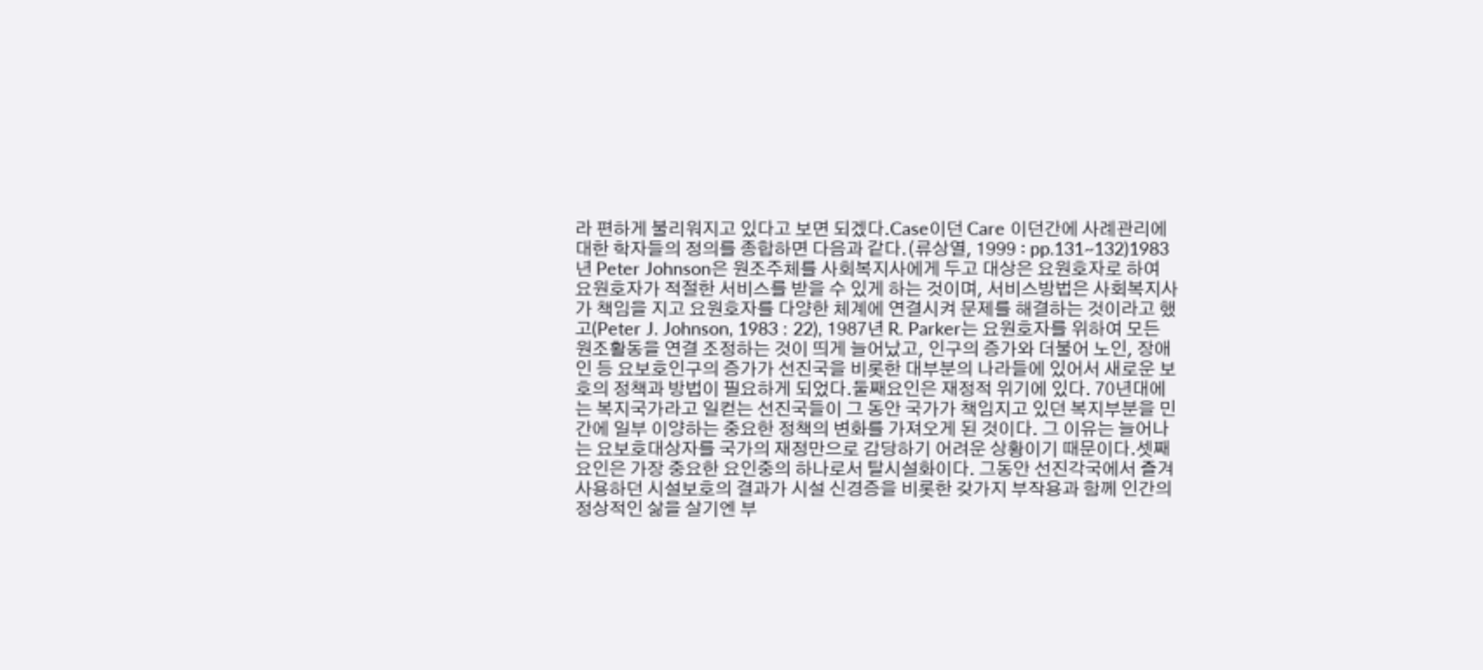라 편하게 불리워지고 있다고 보면 되겠다.Case이던 Care 이던간에 사례관리에 대한 학자들의 정의를 종합하면 다음과 같다.(류상열, 1999 : pp.131~132)1983년 Peter Johnson은 원조주체를 사회복지사에게 두고 대상은 요원호자로 하여 요원호자가 적절한 서비스를 받을 수 있게 하는 것이며, 서비스방법은 사회복지사가 책임을 지고 요원호자를 다양한 체계에 연결시켜 문제를 해결하는 것이라고 했고(Peter J. Johnson, 1983 : 22), 1987년 R. Parker는 요원호자를 위하여 모든 원조활동을 연결 조정하는 것이 띄게 늘어났고, 인구의 증가와 더불어 노인, 장애인 등 요보호인구의 증가가 선진국을 비롯한 대부분의 나라들에 있어서 새로운 보호의 정책과 방법이 필요하게 되었다.둘째요인은 재정적 위기에 있다. 70년대에는 복지국가라고 일컫는 선진국들이 그 동안 국가가 책임지고 있던 복지부분을 민간에 일부 이양하는 중요한 정책의 변화를 가져오게 된 것이다. 그 이유는 늘어나는 요보호대상자를 국가의 재정만으로 감당하기 어려운 상황이기 때문이다.셋째요인은 가장 중요한 요인중의 하나로서 탈시설화이다. 그동안 선진각국에서 즐겨 사용하던 시설보호의 결과가 시설 신경증을 비롯한 갖가지 부작용과 함께 인간의 정상적인 삶을 살기엔 부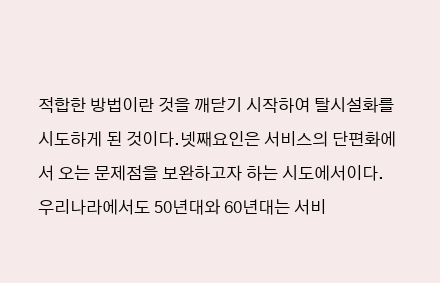적합한 방법이란 것을 깨닫기 시작하여 탈시설화를 시도하게 된 것이다.넷째요인은 서비스의 단편화에서 오는 문제점을 보완하고자 하는 시도에서이다. 우리나라에서도 50년대와 60년대는 서비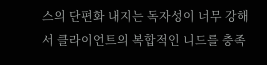스의 단편화 내지는 독자성이 너무 강해서 클라이언트의 복합적인 니드를 충족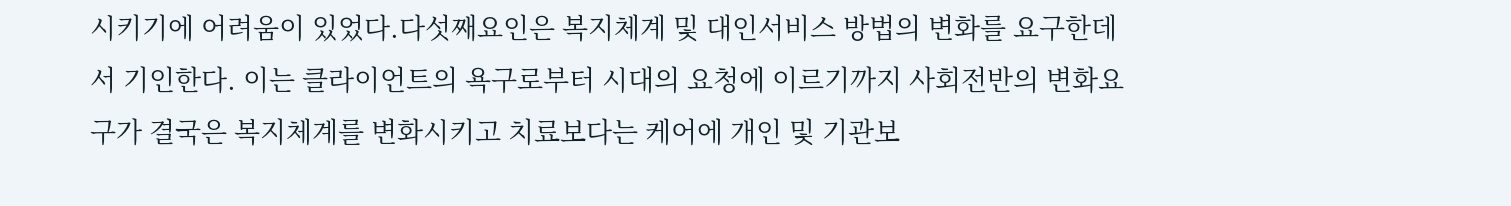시키기에 어려움이 있었다.다섯째요인은 복지체계 및 대인서비스 방법의 변화를 요구한데서 기인한다. 이는 클라이언트의 욕구로부터 시대의 요청에 이르기까지 사회전반의 변화요구가 결국은 복지체계를 변화시키고 치료보다는 케어에 개인 및 기관보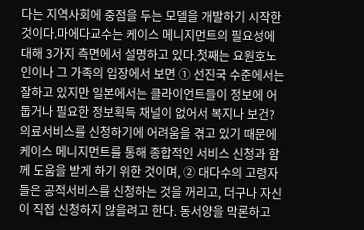다는 지역사회에 중점을 두는 모델을 개발하기 시작한 것이다.마에다교수는 케이스 메니지먼트의 필요성에 대해 3가지 측면에서 설명하고 있다.첫째는 요원호노인이나 그 가족의 입장에서 보면 ① 선진국 수준에서는 잘하고 있지만 일본에서는 클라이언트들이 정보에 어둡거나 필요한 정보획득 채널이 없어서 복지나 보건?의료서비스를 신청하기에 어려움을 겪고 있기 때문에 케이스 메니지먼트를 통해 종합적인 서비스 신청과 함께 도움을 받게 하기 위한 것이며, ② 대다수의 고령자들은 공적서비스를 신청하는 것을 꺼리고, 더구나 자신이 직접 신청하지 않을려고 한다. 동서양을 막론하고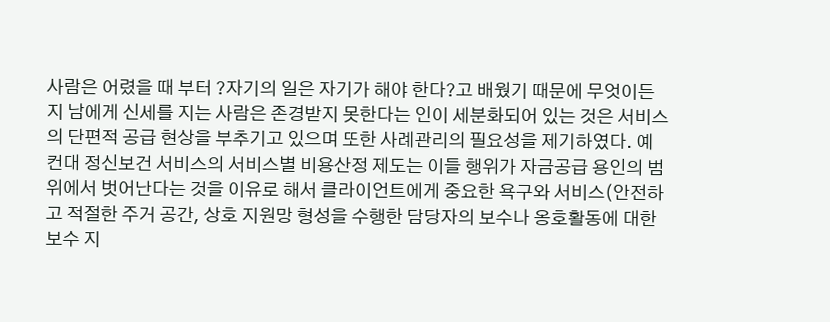사람은 어렸을 때 부터 ?자기의 일은 자기가 해야 한다?고 배웠기 때문에 무엇이든지 남에게 신세를 지는 사람은 존경받지 못한다는 인이 세분화되어 있는 것은 서비스의 단편적 공급 현상을 부추기고 있으며 또한 사례관리의 필요성을 제기하였다. 예컨대 정신보건 서비스의 서비스별 비용산정 제도는 이들 행위가 자금공급 용인의 범위에서 벗어난다는 것을 이유로 해서 클라이언트에게 중요한 욕구와 서비스(안전하고 적절한 주거 공간, 상호 지원망 형성을 수행한 담당자의 보수나 옹호활동에 대한 보수 지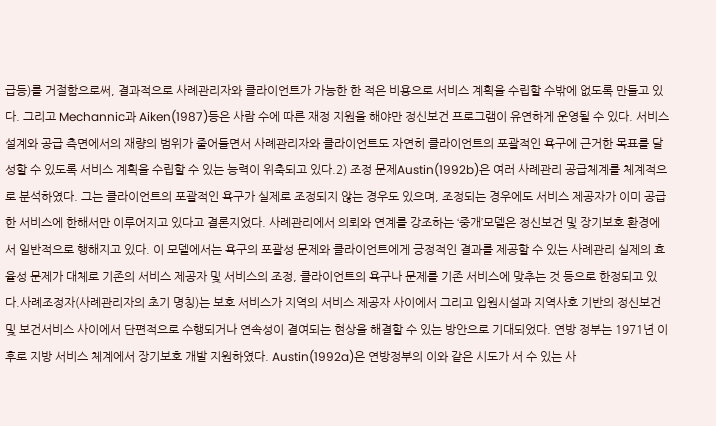급등)를 거절함으로써, 결과적으로 사례관리자와 클라이언트가 가능한 한 적은 비용으로 서비스 계획을 수립할 수밖에 없도록 만들고 있다. 그리고 Mechannic과 Aiken(1987)등은 사람 수에 따른 재정 지원을 해야만 정신보건 프로그램이 유연하게 운영될 수 있다. 서비스 설계와 공급 측면에서의 재량의 범위가 줄어들면서 사례관리자와 클라이언트도 자연히 클라이언트의 포괄적인 욕구에 근거한 목표를 달성할 수 있도록 서비스 계획을 수립할 수 있는 능력이 위축되고 있다.2) 조정 문제Austin(1992b)은 여러 사례관리 공급체계를 체계적으로 분석하였다. 그는 클라이언트의 포괄적인 욕구가 실제로 조정되지 않는 경우도 있으며, 조정되는 경우에도 서비스 제공자가 이미 공급한 서비스에 한해서만 이루어지고 있다고 결론지었다. 사례관리에서 의뢰와 연계를 강조하는 ‘중개’모델은 정신보건 및 장기보호 환경에서 일반적으로 행해지고 있다. 이 모델에서는 욕구의 포괄성 문제와 클라이언트에게 긍정적인 결과를 제공할 수 있는 사례관리 실제의 효율성 문제가 대체로 기존의 서비스 제공자 및 서비스의 조정, 클라이언트의 욕구나 문제를 기존 서비스에 맞추는 것 등으로 한정되고 있다.사례조정자(사례관리자의 초기 명칭)는 보호 서비스가 지역의 서비스 제공자 사이에서 그리고 입원시설과 지역사호 기반의 정신보건 및 보건서비스 사이에서 단편적으로 수행되거나 연속성이 결여되는 현상을 해결할 수 있는 방안으로 기대되었다. 연방 정부는 1971년 이후로 지방 서비스 체계에서 장기보호 개발 지원하였다. Austin(1992a)은 연방정부의 이와 같은 시도가 서 수 있는 사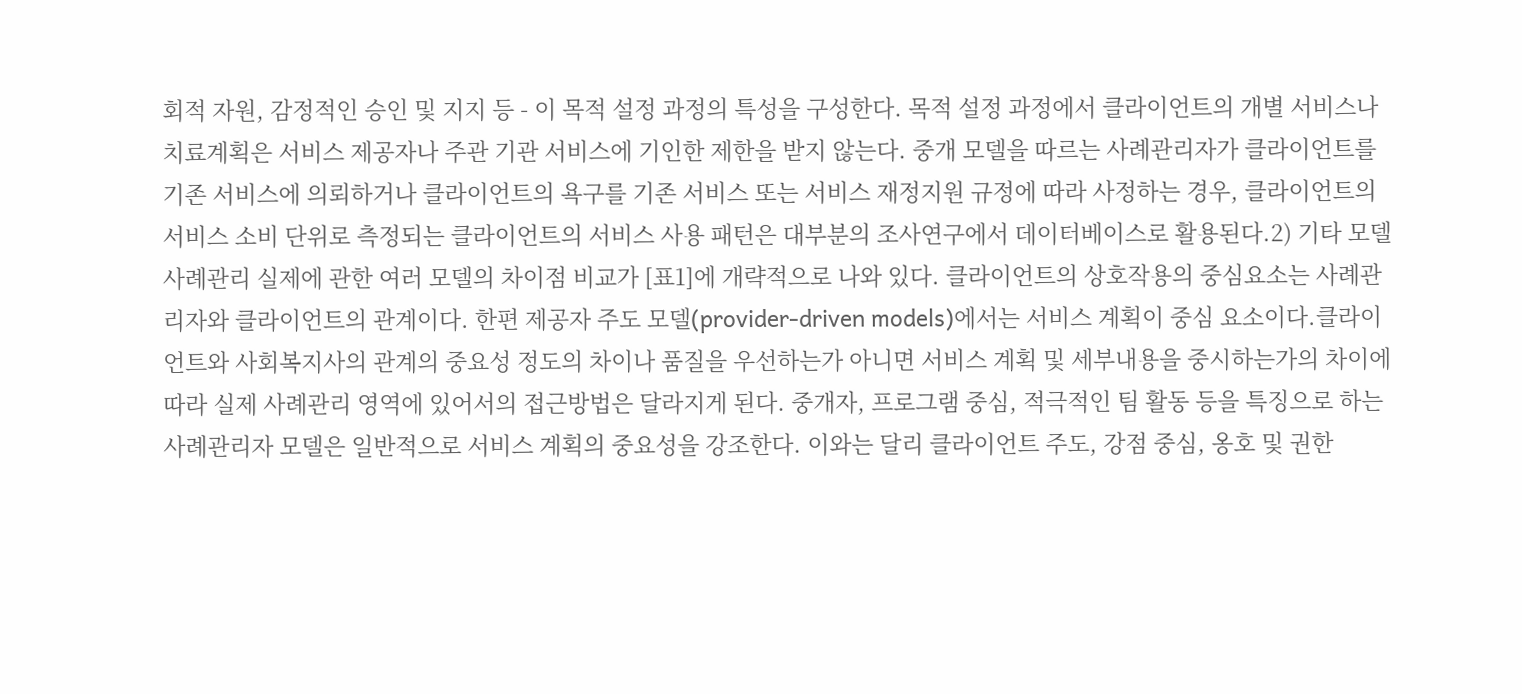회적 자원, 감정적인 승인 및 지지 등 - 이 목적 설정 과정의 특성을 구성한다. 목적 설정 과정에서 클라이언트의 개별 서비스나 치료계획은 서비스 제공자나 주관 기관 서비스에 기인한 제한을 받지 않는다. 중개 모델을 따르는 사례관리자가 클라이언트를 기존 서비스에 의뢰하거나 클라이언트의 욕구를 기존 서비스 또는 서비스 재정지원 규정에 따라 사정하는 경우, 클라이언트의 서비스 소비 단위로 측정되는 클라이언트의 서비스 사용 패턴은 대부분의 조사연구에서 데이터베이스로 활용된다.2) 기타 모델사례관리 실제에 관한 여러 모델의 차이점 비교가 [표1]에 개략적으로 나와 있다. 클라이언트의 상호작용의 중심요소는 사례관리자와 클라이언트의 관계이다. 한편 제공자 주도 모델(provider-driven models)에서는 서비스 계획이 중심 요소이다.클라이언트와 사회복지사의 관계의 중요성 정도의 차이나 품질을 우선하는가 아니면 서비스 계획 및 세부내용을 중시하는가의 차이에 따라 실제 사례관리 영역에 있어서의 접근방법은 달라지게 된다. 중개자, 프로그램 중심, 적극적인 팀 활동 등을 특징으로 하는 사례관리자 모델은 일반적으로 서비스 계획의 중요성을 강조한다. 이와는 달리 클라이언트 주도, 강점 중심, 옹호 및 권한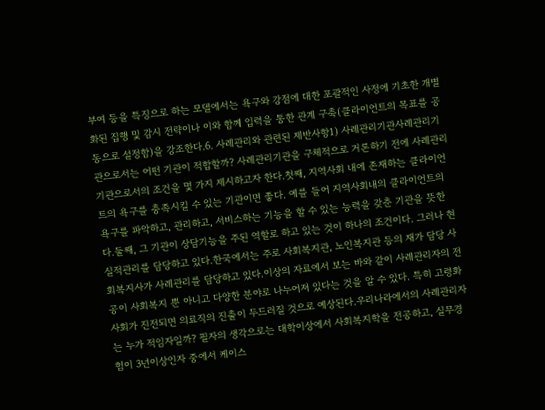부여 등을 특징으로 하는 모델에서는 욕구와 강점에 대한 포괄적인 사정에 기초한 개별화된 집행 및 감시 전략이나 이와 함께 입력을 통한 관계 구축(클라이언트의 목표를 공동으로 설정함)을 강조한다.6. 사례관리와 관련된 제반사항1) 사례관리기관사례관리기관으로서는 어떤 기관이 적합할까? 사례관리기관을 구체적으로 거론하기 전에 사례관리기관으로서의 조건을 몇 가지 제시하고자 한다.첫째, 지역사회 내에 존재하는 클라이언트의 욕구를 충족시킬 수 있는 기관이면 좋다. 예를 들어 지역사회내의 클라이언트의 욕구를 파악하고, 관리하고, 서비스하는 기능을 할 수 있는 능력을 갖춘 기관을 뜻한다.둘째, 그 기관이 상담기능을 주된 역할로 하고 있는 것이 하나의 조건이다. 그러나 현실적관리를 담당하고 있다.한국에서는 주로 사회복지관, 노인복지관 등의 재가 담당 사회복지사가 사례관리를 담당하고 있다.이상의 자료에서 보는 바와 같이 사례관리자의 전공이 사회복지 뿐 아니고 다양한 분야로 나누어져 있다는 것을 알 수 있다. 특히 고령화 사회가 진전되면 의료직의 진출이 두드러질 것으로 예상된다.우리나라에서의 사례관리자는 누가 적임자일까? 필자의 생각으로는 대학이상에서 사회복지학을 전공하고, 실무경험이 3년이상인자 중에서 케이스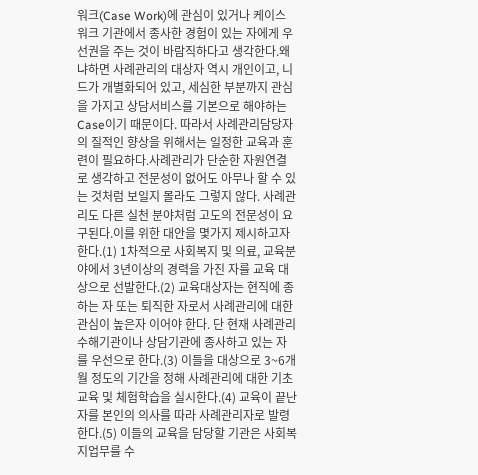워크(Case Work)에 관심이 있거나 케이스 워크 기관에서 종사한 경험이 있는 자에게 우선권을 주는 것이 바람직하다고 생각한다.왜냐하면 사례관리의 대상자 역시 개인이고, 니드가 개별화되어 있고, 세심한 부분까지 관심을 가지고 상담서비스를 기본으로 해야하는 Case이기 때문이다. 따라서 사례관리담당자의 질적인 향상을 위해서는 일정한 교육과 훈련이 필요하다.사례관리가 단순한 자원연결로 생각하고 전문성이 없어도 아무나 할 수 있는 것처럼 보일지 몰라도 그렇지 않다. 사례관리도 다른 실천 분야처럼 고도의 전문성이 요구된다.이를 위한 대안을 몇가지 제시하고자 한다.(1) 1차적으로 사회복지 및 의료, 교육분야에서 3년이상의 경력을 가진 자를 교육 대상으로 선발한다.(2) 교육대상자는 현직에 종하는 자 또는 퇴직한 자로서 사례관리에 대한 관심이 높은자 이어야 한다. 단 현재 사례관리 수해기관이나 상담기관에 종사하고 있는 자를 우선으로 한다.(3) 이들을 대상으로 3~6개월 정도의 기간을 정해 사례관리에 대한 기초교육 및 체험학습을 실시한다.(4) 교육이 끝난 자를 본인의 의사를 따라 사례관리자로 발령한다.(5) 이들의 교육을 담당할 기관은 사회복지업무를 수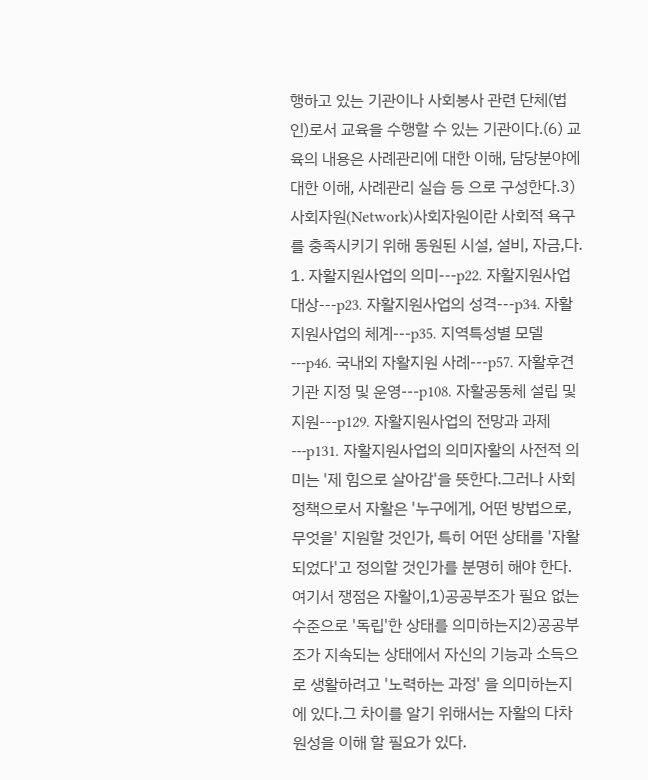행하고 있는 기관이나 사회봉사 관련 단체(법인)로서 교육을 수행할 수 있는 기관이다.(6) 교육의 내용은 사례관리에 대한 이해, 담당분야에 대한 이해, 사례관리 실습 등 으로 구성한다.3) 사회자원(Network)사회자원이란 사회적 욕구를 충족시키기 위해 동원된 시설, 설비, 자금,다.
1. 자활지원사업의 의미---p22. 자활지원사업 대상---p23. 자활지원사업의 성격---p34. 자활지원사업의 체계---p35. 지역특성별 모델---p46. 국내외 자활지원 사례---p57. 자활후견기관 지정 및 운영---p108. 자활공동체 설립 및 지원---p129. 자활지원사업의 전망과 과제---p131. 자활지원사업의 의미자활의 사전적 의미는 '제 힘으로 살아감'을 뜻한다.그러나 사회정책으로서 자활은 '누구에게, 어떤 방법으로, 무엇을' 지원할 것인가, 특히 어떤 상태를 '자활되었다'고 정의할 것인가를 분명히 해야 한다.여기서 쟁점은 자활이,1)공공부조가 필요 없는 수준으로 '독립'한 상태를 의미하는지2)공공부조가 지속되는 상태에서 자신의 기능과 소득으로 생활하려고 '노력하는 과정' 을 의미하는지에 있다.그 차이를 알기 위해서는 자활의 다차원성을 이해 할 필요가 있다.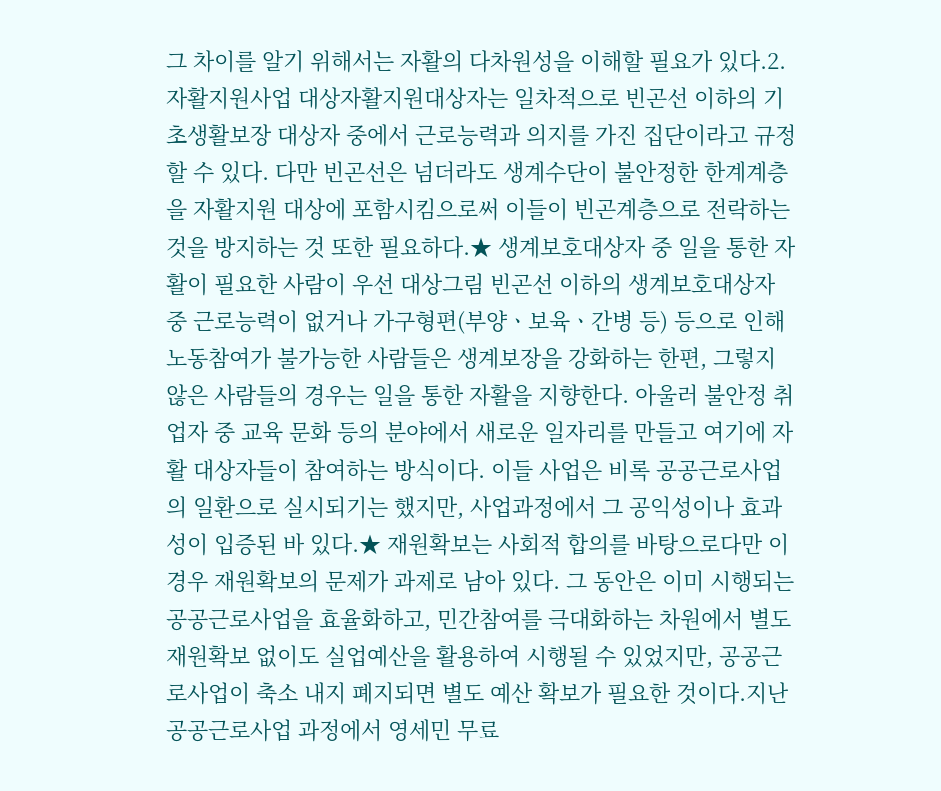그 차이를 알기 위해서는 자활의 다차원성을 이해할 필요가 있다.2. 자활지원사업 대상자활지원대상자는 일차적으로 빈곤선 이하의 기초생활보장 대상자 중에서 근로능력과 의지를 가진 집단이라고 규정할 수 있다. 다만 빈곤선은 넘더라도 생계수단이 불안정한 한계계층을 자활지원 대상에 포함시킴으로써 이들이 빈곤계층으로 전락하는 것을 방지하는 것 또한 필요하다.★ 생계보호대상자 중 일을 통한 자활이 필요한 사람이 우선 대상그림 빈곤선 이하의 생계보호대상자 중 근로능력이 없거나 가구형편(부양ㆍ보육ㆍ간병 등) 등으로 인해 노동참여가 불가능한 사람들은 생계보장을 강화하는 한편, 그렇지 않은 사람들의 경우는 일을 통한 자활을 지향한다. 아울러 불안정 취업자 중 교육 문화 등의 분야에서 새로운 일자리를 만들고 여기에 자활 대상자들이 참여하는 방식이다. 이들 사업은 비록 공공근로사업의 일환으로 실시되기는 했지만, 사업과정에서 그 공익성이나 효과성이 입증된 바 있다.★ 재원확보는 사회적 합의를 바탕으로다만 이 경우 재원확보의 문제가 과제로 남아 있다. 그 동안은 이미 시행되는 공공근로사업을 효율화하고, 민간참여를 극대화하는 차원에서 별도 재원확보 없이도 실업예산을 활용하여 시행될 수 있었지만, 공공근로사업이 축소 내지 폐지되면 별도 예산 확보가 필요한 것이다.지난 공공근로사업 과정에서 영세민 무료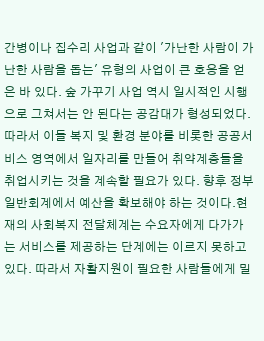간병이나 집수리 사업과 같이 '가난한 사람이 가난한 사람을 돕는' 유형의 사업이 큰 호응을 얻은 바 있다. 숲 가꾸기 사업 역시 일시적인 시행으로 그쳐서는 안 된다는 공감대가 형성되었다. 따라서 이들 복지 및 환경 분야를 비롯한 공공서비스 영역에서 일자리를 만들어 취약계층들을 취업시키는 것을 계속할 필요가 있다. 향후 정부 일반회계에서 예산을 확보해야 하는 것이다.현재의 사회복지 전달체계는 수요자에게 다가가는 서비스를 제공하는 단계에는 이르지 못하고 있다. 따라서 자활지원이 필요한 사람들에게 밀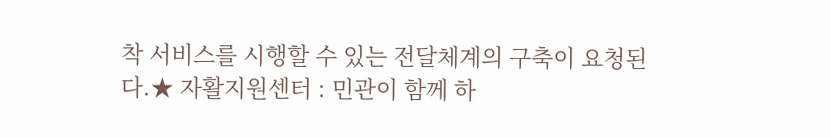착 서비스를 시행할 수 있는 전달체계의 구축이 요청된다.★ 자활지원센터 : 민관이 함께 하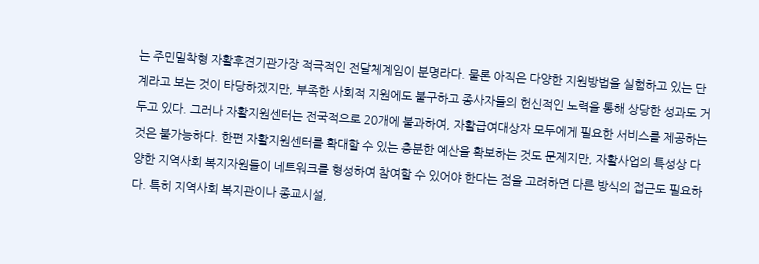는 주민밀착형 자활후견기관가장 적극적인 전달체계임이 분명라다. 물론 아직은 다양한 지원방법을 실험하고 있는 단계라고 보는 것이 타당하겠지만, 부족한 사회적 지원에도 불구하고 종사자들의 헌신적인 노력을 통해 상당한 성과도 거두고 있다. 그러나 자활지원센터는 전국적으로 20개에 불과하여, 자활급여대상자 모두에게 필요한 서비스를 제공하는 것은 불가능하다. 한편 자활지원센터를 확대할 수 있는 충분한 예산을 확보하는 것도 문제지만, 자활사업의 특성상 다양한 지역사회 복지자원들이 네트워크를 형성하여 참여할 수 있어야 한다는 점을 고려하면 다른 방식의 접근도 필요하다. 특히 지역사회 복지관이나 종교시설,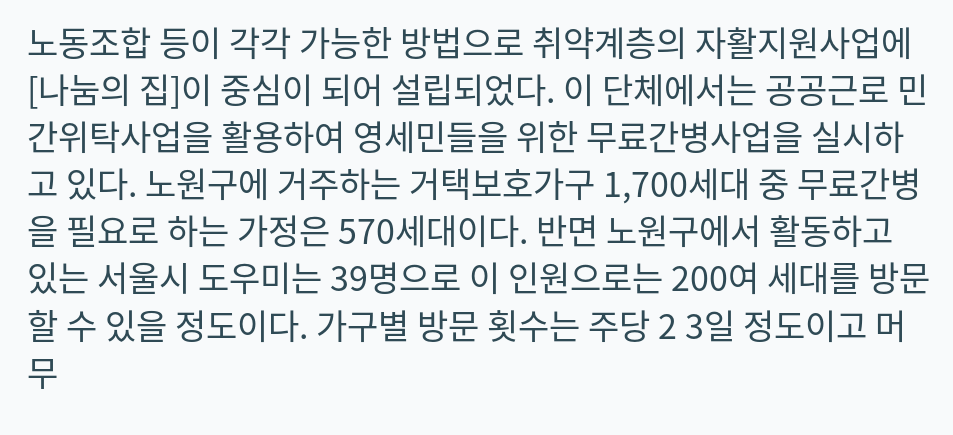노동조합 등이 각각 가능한 방법으로 취약계층의 자활지원사업에[나눔의 집]이 중심이 되어 설립되었다. 이 단체에서는 공공근로 민간위탁사업을 활용하여 영세민들을 위한 무료간병사업을 실시하고 있다. 노원구에 거주하는 거택보호가구 1,700세대 중 무료간병을 필요로 하는 가정은 570세대이다. 반면 노원구에서 활동하고 있는 서울시 도우미는 39명으로 이 인원으로는 200여 세대를 방문할 수 있을 정도이다. 가구별 방문 횟수는 주당 2 3일 정도이고 머무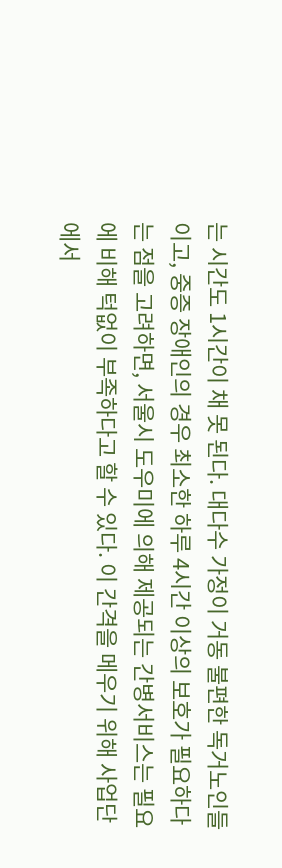는 시간도 1시간이 채 못 된다. 대다수 가정이 거동 불편한 독거노인들이고, 중증 장애인의 경우 최소한 하루 4시간 이상의 보호가 필요하다는 점을 고려하면, 서울시 도우미에 의해 제공되는 간병서비스는 필요에 비해 턱없이 부족하다고 할 수 있다. 이 간격을 메우기 위해 사업단에서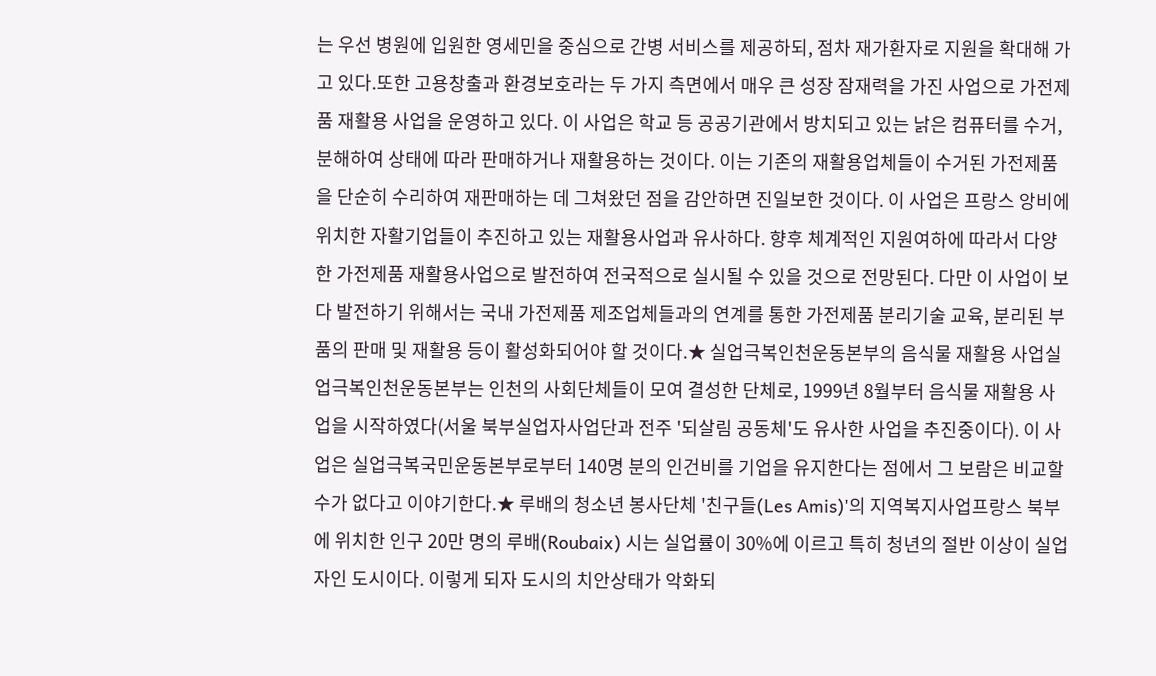는 우선 병원에 입원한 영세민을 중심으로 간병 서비스를 제공하되, 점차 재가환자로 지원을 확대해 가고 있다.또한 고용창출과 환경보호라는 두 가지 측면에서 매우 큰 성장 잠재력을 가진 사업으로 가전제품 재활용 사업을 운영하고 있다. 이 사업은 학교 등 공공기관에서 방치되고 있는 낡은 컴퓨터를 수거, 분해하여 상태에 따라 판매하거나 재활용하는 것이다. 이는 기존의 재활용업체들이 수거된 가전제품을 단순히 수리하여 재판매하는 데 그쳐왔던 점을 감안하면 진일보한 것이다. 이 사업은 프랑스 앙비에 위치한 자활기업들이 추진하고 있는 재활용사업과 유사하다. 향후 체계적인 지원여하에 따라서 다양한 가전제품 재활용사업으로 발전하여 전국적으로 실시될 수 있을 것으로 전망된다. 다만 이 사업이 보다 발전하기 위해서는 국내 가전제품 제조업체들과의 연계를 통한 가전제품 분리기술 교육, 분리된 부품의 판매 및 재활용 등이 활성화되어야 할 것이다.★ 실업극복인천운동본부의 음식물 재활용 사업실업극복인천운동본부는 인천의 사회단체들이 모여 결성한 단체로, 1999년 8월부터 음식물 재활용 사업을 시작하였다(서울 북부실업자사업단과 전주 '되살림 공동체'도 유사한 사업을 추진중이다). 이 사업은 실업극복국민운동본부로부터 140명 분의 인건비를 기업을 유지한다는 점에서 그 보람은 비교할 수가 없다고 이야기한다.★ 루배의 청소년 봉사단체 '친구들(Les Amis)'의 지역복지사업프랑스 북부에 위치한 인구 20만 명의 루배(Roubaix) 시는 실업률이 30%에 이르고 특히 청년의 절반 이상이 실업자인 도시이다. 이렇게 되자 도시의 치안상태가 악화되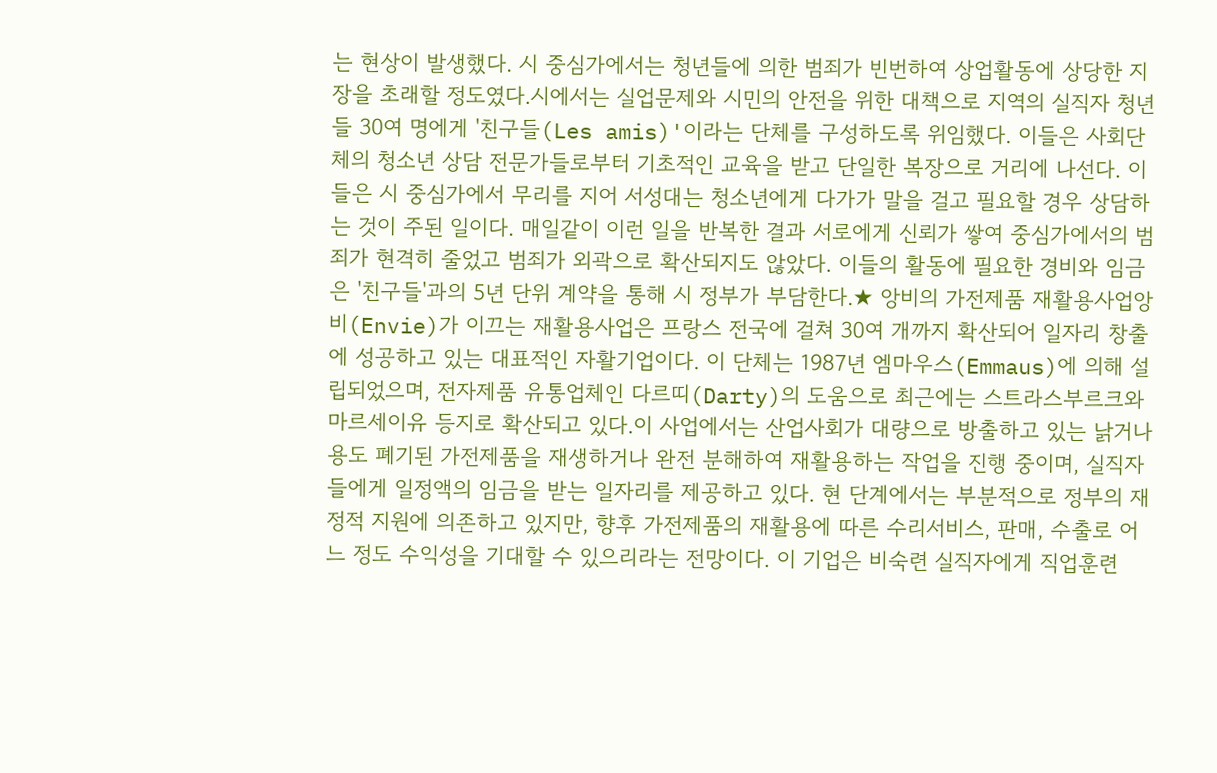는 현상이 발생했다. 시 중심가에서는 청년들에 의한 범죄가 빈번하여 상업활동에 상당한 지장을 초래할 정도였다.시에서는 실업문제와 시민의 안전을 위한 대책으로 지역의 실직자 청년들 30여 명에게 '친구들(Les amis)'이라는 단체를 구성하도록 위임했다. 이들은 사회단체의 청소년 상담 전문가들로부터 기초적인 교육을 받고 단일한 복장으로 거리에 나선다. 이들은 시 중심가에서 무리를 지어 서성대는 청소년에게 다가가 말을 걸고 필요할 경우 상담하는 것이 주된 일이다. 매일같이 이런 일을 반복한 결과 서로에게 신뢰가 쌓여 중심가에서의 범죄가 현격히 줄었고 범죄가 외곽으로 확산되지도 않았다. 이들의 활동에 필요한 경비와 임금은 '친구들'과의 5년 단위 계약을 통해 시 정부가 부담한다.★ 앙비의 가전제품 재활용사업앙비(Envie)가 이끄는 재활용사업은 프랑스 전국에 걸쳐 30여 개까지 확산되어 일자리 창출에 성공하고 있는 대표적인 자활기업이다. 이 단체는 1987년 엠마우스(Emmaus)에 의해 설립되었으며, 전자제품 유통업체인 다르띠(Darty)의 도움으로 최근에는 스트라스부르크와 마르세이유 등지로 확산되고 있다.이 사업에서는 산업사회가 대량으로 방출하고 있는 낡거나 용도 폐기된 가전제품을 재생하거나 완전 분해하여 재활용하는 작업을 진행 중이며, 실직자들에게 일정액의 임금을 받는 일자리를 제공하고 있다. 현 단계에서는 부분적으로 정부의 재정적 지원에 의존하고 있지만, 향후 가전제품의 재활용에 따른 수리서비스, 판매, 수출로 어느 정도 수익성을 기대할 수 있으리라는 전망이다. 이 기업은 비숙련 실직자에게 직업훈련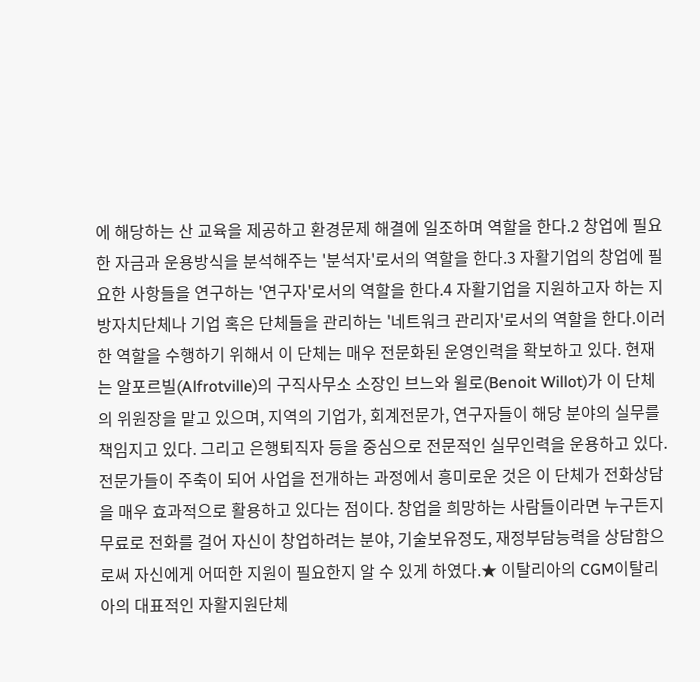에 해당하는 산 교육을 제공하고 환경문제 해결에 일조하며 역할을 한다.2 창업에 필요한 자금과 운용방식을 분석해주는 '분석자'로서의 역할을 한다.3 자활기업의 창업에 필요한 사항들을 연구하는 '연구자'로서의 역할을 한다.4 자활기업을 지원하고자 하는 지방자치단체나 기업 혹은 단체들을 관리하는 '네트워크 관리자'로서의 역할을 한다.이러한 역할을 수행하기 위해서 이 단체는 매우 전문화된 운영인력을 확보하고 있다. 현재는 알포르빌(Alfrotville)의 구직사무소 소장인 브느와 윌로(Benoit Willot)가 이 단체의 위원장을 맡고 있으며, 지역의 기업가, 회계전문가, 연구자들이 해당 분야의 실무를 책임지고 있다. 그리고 은행퇴직자 등을 중심으로 전문적인 실무인력을 운용하고 있다.전문가들이 주축이 되어 사업을 전개하는 과정에서 흥미로운 것은 이 단체가 전화상담을 매우 효과적으로 활용하고 있다는 점이다. 창업을 희망하는 사람들이라면 누구든지 무료로 전화를 걸어 자신이 창업하려는 분야, 기술보유정도, 재정부담능력을 상담함으로써 자신에게 어떠한 지원이 필요한지 알 수 있게 하였다.★ 이탈리아의 CGM이탈리아의 대표적인 자활지원단체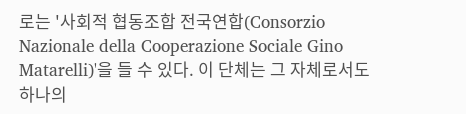로는 '사회적 협동조합 전국연합(Consorzio Nazionale della Cooperazione Sociale Gino Matarelli)'을 들 수 있다. 이 단체는 그 자체로서도 하나의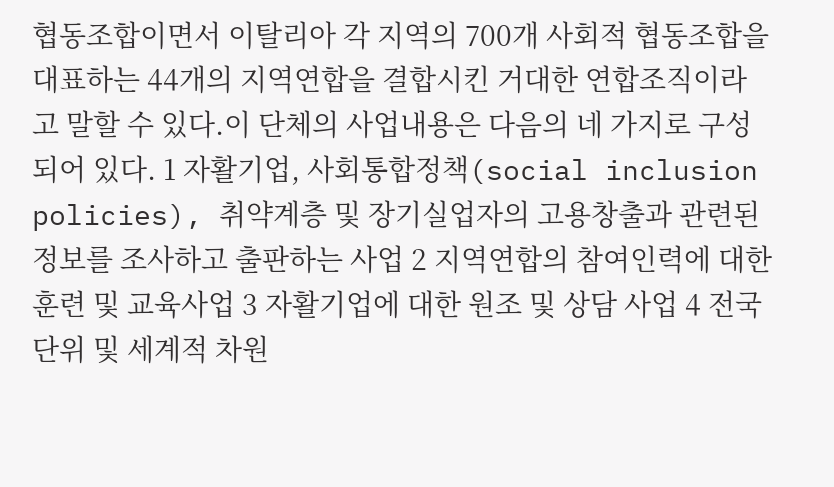협동조합이면서 이탈리아 각 지역의 700개 사회적 협동조합을 대표하는 44개의 지역연합을 결합시킨 거대한 연합조직이라고 말할 수 있다.이 단체의 사업내용은 다음의 네 가지로 구성되어 있다. 1 자활기업, 사회통합정책(social inclusion policies), 취약계층 및 장기실업자의 고용창출과 관련된 정보를 조사하고 출판하는 사업 2 지역연합의 참여인력에 대한 훈련 및 교육사업 3 자활기업에 대한 원조 및 상담 사업 4 전국 단위 및 세계적 차원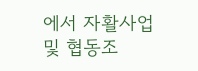에서 자활사업 및 협동조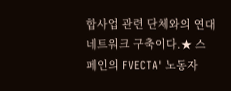합사업 관련 단체와의 연대 네트워크 구축이다.★ 스페인의 FVECTA' 노동자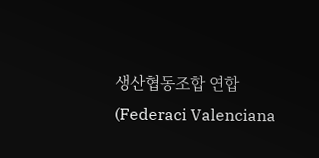생산협동조합 연합(Federaci Valenciana